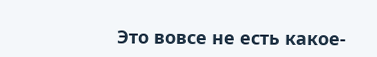Это вовсе не есть какое-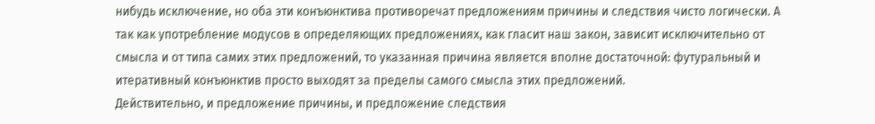нибудь исключение, но оба эти конъюнктива противоречат предложениям причины и следствия чисто логически. А так как употребление модусов в определяющих предложениях, как гласит наш закон, зависит исключительно от смысла и от типа самих этих предложений, то указанная причина является вполне достаточной: футуральный и итеративный конъюнктив просто выходят за пределы самого смысла этих предложений.
Действительно, и предложение причины, и предложение следствия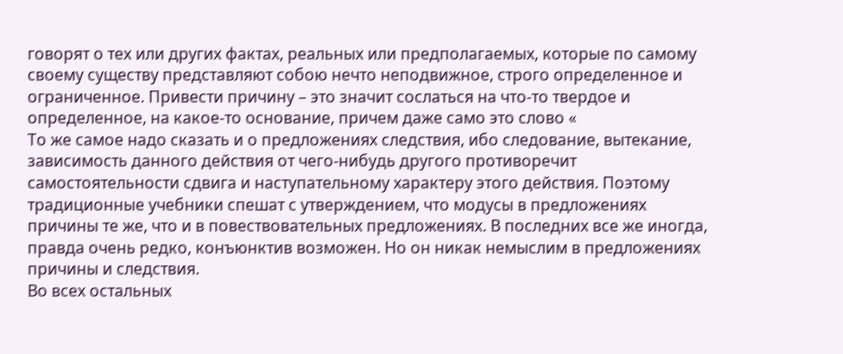говорят о тех или других фактах, реальных или предполагаемых, которые по самому своему существу представляют собою нечто неподвижное, строго определенное и ограниченное. Привести причину – это значит сослаться на что-то твердое и определенное, на какое-то основание, причем даже само это слово «
То же самое надо сказать и о предложениях следствия, ибо следование, вытекание, зависимость данного действия от чего-нибудь другого противоречит самостоятельности сдвига и наступательному характеру этого действия. Поэтому традиционные учебники спешат с утверждением, что модусы в предложениях причины те же, что и в повествовательных предложениях. В последних все же иногда, правда очень редко, конъюнктив возможен. Но он никак немыслим в предложениях причины и следствия.
Во всех остальных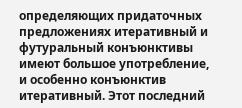определяющих придаточных предложениях итеративный и футуральный конъюнктивы имеют большое употребление, и особенно конъюнктив итеративный. Этот последний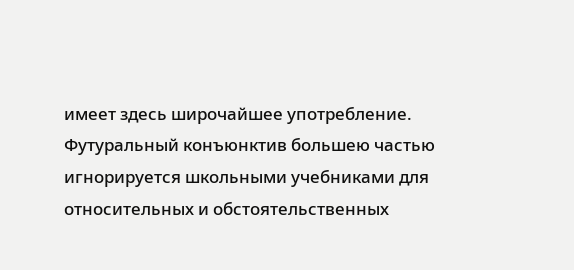имеет здесь широчайшее употребление. Футуральный конъюнктив большею частью игнорируется школьными учебниками для относительных и обстоятельственных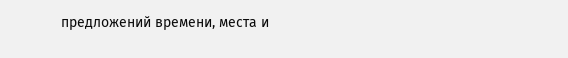предложений времени, места и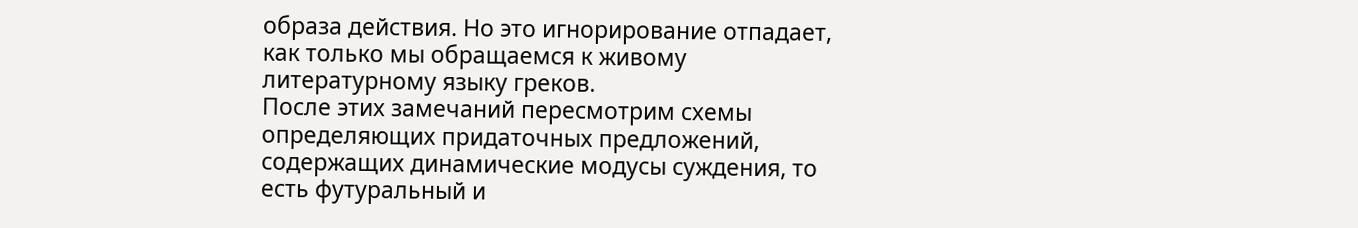образа действия. Но это игнорирование отпадает, как только мы обращаемся к живому литературному языку греков.
После этих замечаний пересмотрим схемы определяющих придаточных предложений, содержащих динамические модусы суждения, то есть футуральный и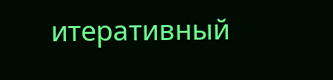итеративный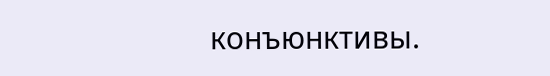конъюнктивы.